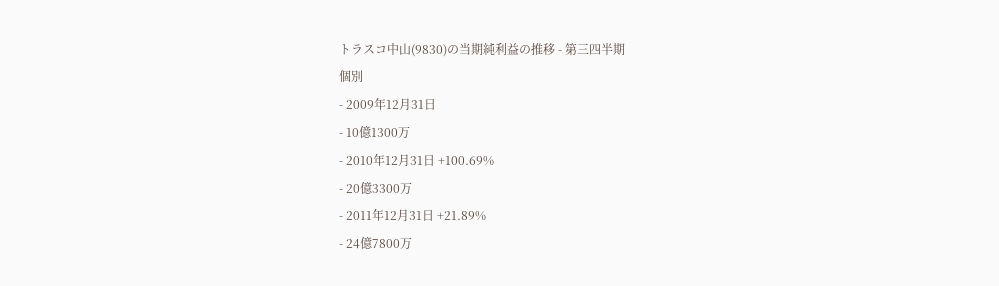トラスコ中山(9830)の当期純利益の推移 - 第三四半期
個別
- 2009年12月31日
- 10億1300万
- 2010年12月31日 +100.69%
- 20億3300万
- 2011年12月31日 +21.89%
- 24億7800万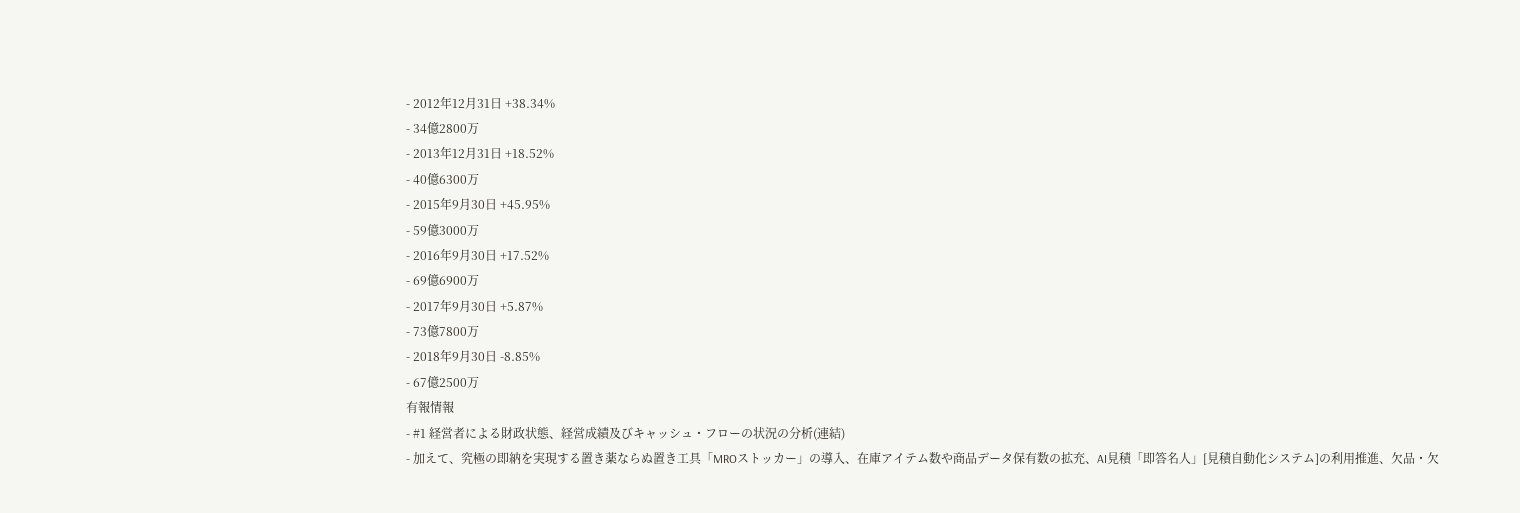- 2012年12月31日 +38.34%
- 34億2800万
- 2013年12月31日 +18.52%
- 40億6300万
- 2015年9月30日 +45.95%
- 59億3000万
- 2016年9月30日 +17.52%
- 69億6900万
- 2017年9月30日 +5.87%
- 73億7800万
- 2018年9月30日 -8.85%
- 67億2500万
有報情報
- #1 経営者による財政状態、経営成績及びキャッシュ・フローの状況の分析(連結)
- 加えて、究極の即納を実現する置き薬ならぬ置き工具「MROストッカー」の導入、在庫アイテム数や商品データ保有数の拡充、AI見積「即答名人」[見積自動化システム]の利用推進、欠品・欠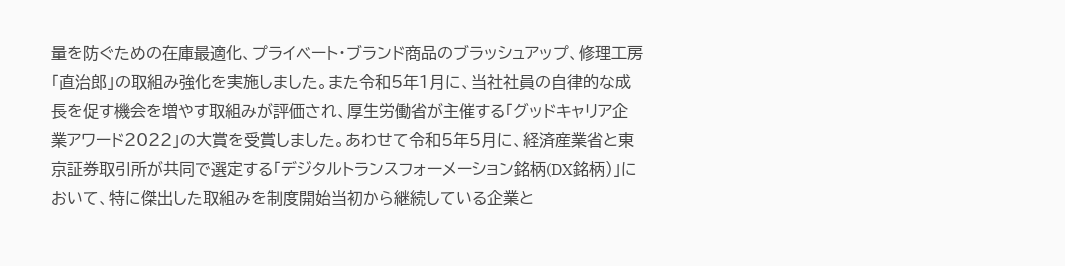量を防ぐための在庫最適化、プライベート・ブランド商品のブラッシュアップ、修理工房「直治郎」の取組み強化を実施しました。また令和5年1月に、当社社員の自律的な成長を促す機会を増やす取組みが評価され、厚生労働省が主催する「グッドキャリア企業アワード2022」の大賞を受賞しました。あわせて令和5年5月に、経済産業省と東京証券取引所が共同で選定する「デジタルトランスフォーメーション銘柄(DX銘柄)」において、特に傑出した取組みを制度開始当初から継続している企業と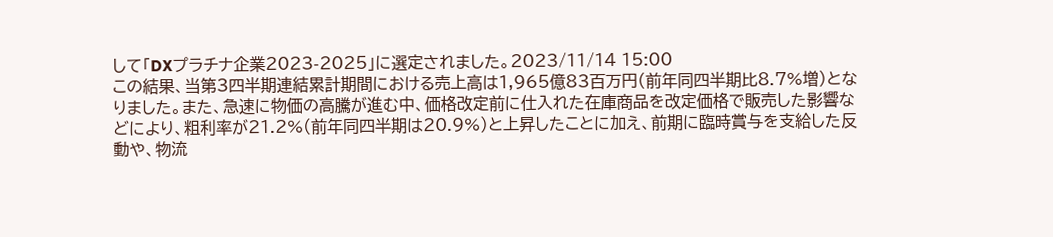して「DXプラチナ企業2023-2025」に選定されました。2023/11/14 15:00
この結果、当第3四半期連結累計期間における売上高は1,965億83百万円(前年同四半期比8.7%増)となりました。また、急速に物価の高騰が進む中、価格改定前に仕入れた在庫商品を改定価格で販売した影響などにより、粗利率が21.2%(前年同四半期は20.9%)と上昇したことに加え、前期に臨時賞与を支給した反動や、物流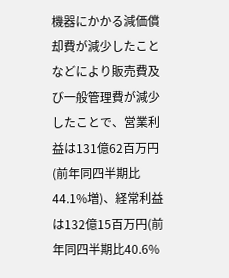機器にかかる減価償却費が減少したことなどにより販売費及び一般管理費が減少したことで、営業利益は131億62百万円(前年同四半期比44.1%増)、経常利益は132億15百万円(前年同四半期比40.6%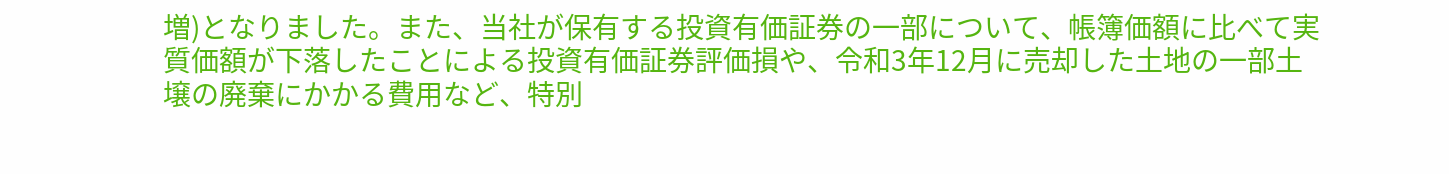増)となりました。また、当社が保有する投資有価証券の一部について、帳簿価額に比べて実質価額が下落したことによる投資有価証券評価損や、令和3年12月に売却した土地の一部土壌の廃棄にかかる費用など、特別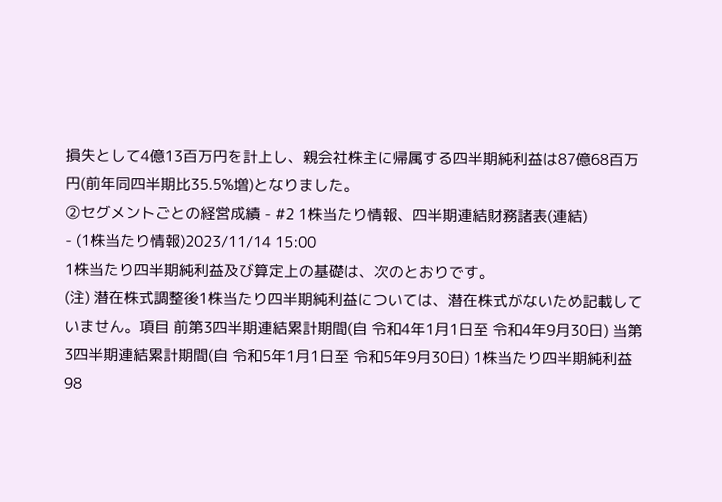損失として4億13百万円を計上し、親会社株主に帰属する四半期純利益は87億68百万円(前年同四半期比35.5%増)となりました。
②セグメントごとの経営成績 - #2 1株当たり情報、四半期連結財務諸表(連結)
- (1株当たり情報)2023/11/14 15:00
1株当たり四半期純利益及び算定上の基礎は、次のとおりです。
(注) 潜在株式調整後1株当たり四半期純利益については、潜在株式がないため記載していません。項目 前第3四半期連結累計期間(自 令和4年1月1日至 令和4年9月30日) 当第3四半期連結累計期間(自 令和5年1月1日至 令和5年9月30日) 1株当たり四半期純利益 98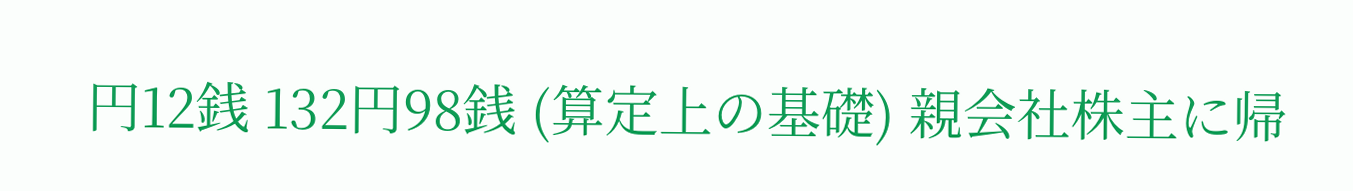円12銭 132円98銭 (算定上の基礎) 親会社株主に帰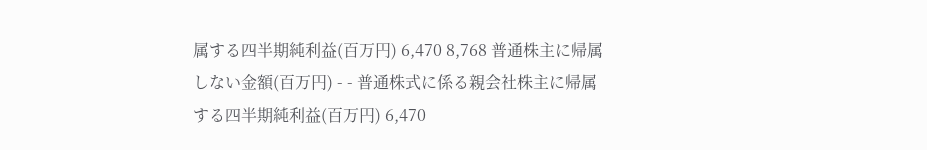属する四半期純利益(百万円) 6,470 8,768 普通株主に帰属しない金額(百万円) - - 普通株式に係る親会社株主に帰属する四半期純利益(百万円) 6,470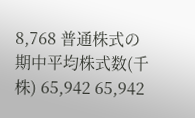8,768 普通株式の期中平均株式数(千株) 65,942 65,942